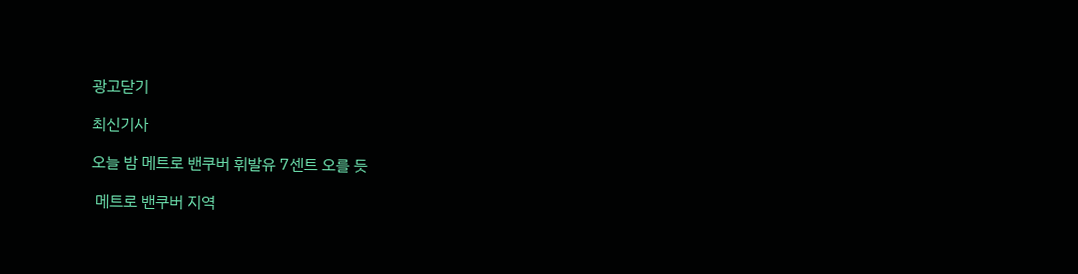광고닫기

최신기사

오늘 밤 메트로 밴쿠버 휘발유 7센트 오를 듯

 메트로 밴쿠버 지역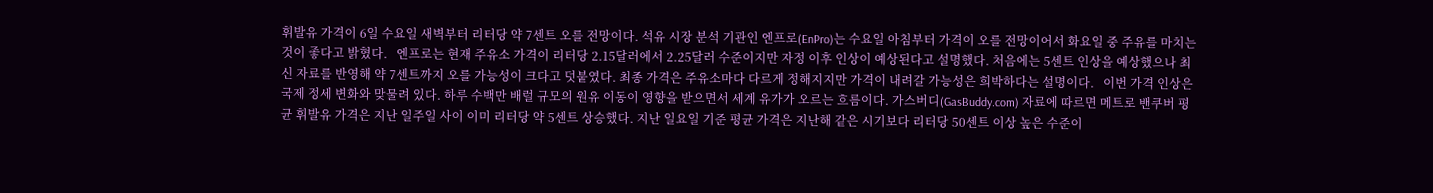휘발유 가격이 6일 수요일 새벽부터 리터당 약 7센트 오를 전망이다. 석유 시장 분석 기관인 엔프로(EnPro)는 수요일 아침부터 가격이 오를 전망이어서 화요일 중 주유를 마치는 것이 좋다고 밝혔다.   엔프로는 현재 주유소 가격이 리터당 2.15달러에서 2.25달러 수준이지만 자정 이후 인상이 예상된다고 설명했다. 처음에는 5센트 인상을 예상했으나 최신 자료를 반영해 약 7센트까지 오를 가능성이 크다고 덧붙였다. 최종 가격은 주유소마다 다르게 정해지지만 가격이 내려갈 가능성은 희박하다는 설명이다.   이번 가격 인상은 국제 정세 변화와 맞물려 있다. 하루 수백만 배럴 규모의 원유 이동이 영향을 받으면서 세계 유가가 오르는 흐름이다. 가스버디(GasBuddy.com) 자료에 따르면 메트로 밴쿠버 평균 휘발유 가격은 지난 일주일 사이 이미 리터당 약 5센트 상승했다. 지난 일요일 기준 평균 가격은 지난해 같은 시기보다 리터당 50센트 이상 높은 수준이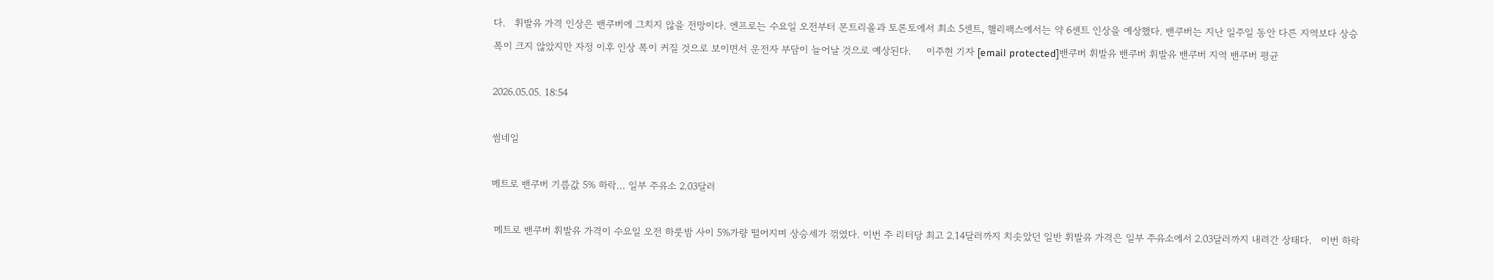다.   휘발유 가격 인상은 밴쿠버에 그치지 않을 전망이다. 엔프로는 수요일 오전부터 몬트리올과 토론토에서 최소 5센트, 핼리팩스에서는 약 6센트 인상을 예상했다. 밴쿠버는 지난 일주일 동안 다른 지역보다 상승 폭이 크지 않았지만 자정 이후 인상 폭이 커질 것으로 보이면서 운전자 부담이 늘어날 것으로 예상된다.     이주현 기자 [email protected]밴쿠버 휘발유 밴쿠버 휘발유 밴쿠버 지역 밴쿠버 평균

2026.05.05. 18:54

썸네일

메트로 밴쿠버 기름값 5% 하락… 일부 주유소 2.03달러

 메트로 밴쿠버 휘발유 가격이 수요일 오전 하룻밤 사이 5%가량 떨어지며 상승세가 꺾였다. 이번 주 리터당 최고 2.14달러까지 치솟았던 일반 휘발유 가격은 일부 주유소에서 2.03달러까지 내려간 상태다.   이번 하락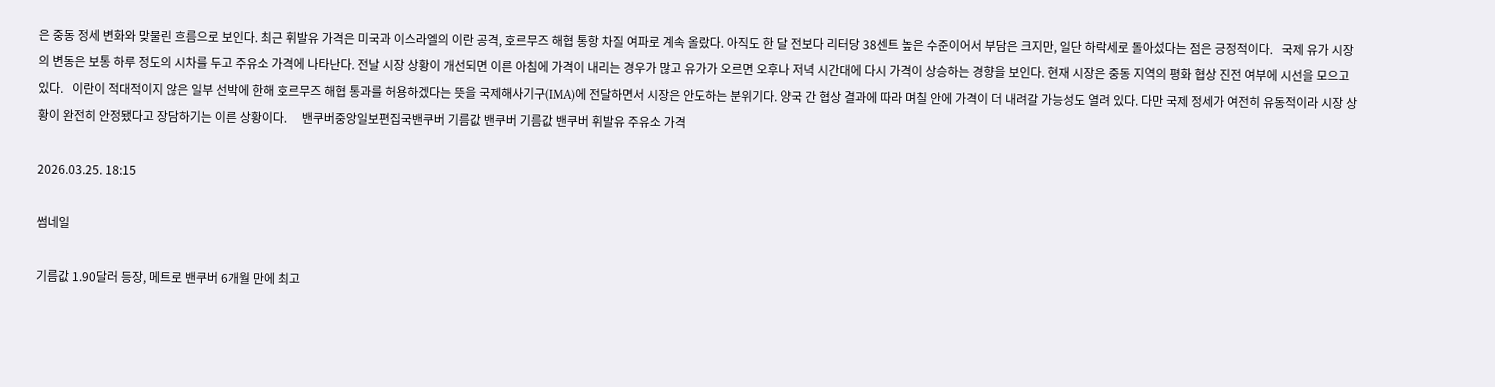은 중동 정세 변화와 맞물린 흐름으로 보인다. 최근 휘발유 가격은 미국과 이스라엘의 이란 공격, 호르무즈 해협 통항 차질 여파로 계속 올랐다. 아직도 한 달 전보다 리터당 38센트 높은 수준이어서 부담은 크지만, 일단 하락세로 돌아섰다는 점은 긍정적이다.   국제 유가 시장의 변동은 보통 하루 정도의 시차를 두고 주유소 가격에 나타난다. 전날 시장 상황이 개선되면 이른 아침에 가격이 내리는 경우가 많고 유가가 오르면 오후나 저녁 시간대에 다시 가격이 상승하는 경향을 보인다. 현재 시장은 중동 지역의 평화 협상 진전 여부에 시선을 모으고 있다.   이란이 적대적이지 않은 일부 선박에 한해 호르무즈 해협 통과를 허용하겠다는 뜻을 국제해사기구(IMA)에 전달하면서 시장은 안도하는 분위기다. 양국 간 협상 결과에 따라 며칠 안에 가격이 더 내려갈 가능성도 열려 있다. 다만 국제 정세가 여전히 유동적이라 시장 상황이 완전히 안정됐다고 장담하기는 이른 상황이다.     밴쿠버중앙일보편집국밴쿠버 기름값 밴쿠버 기름값 밴쿠버 휘발유 주유소 가격

2026.03.25. 18:15

썸네일

기름값 1.90달러 등장, 메트로 밴쿠버 6개월 만에 최고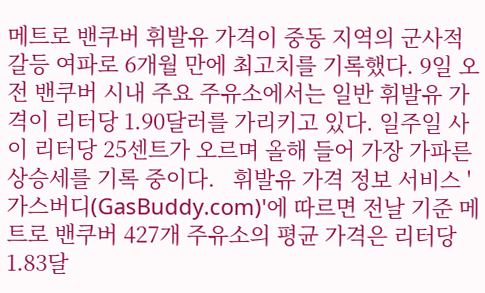메트로 밴쿠버 휘발유 가격이 중동 지역의 군사적 갈등 여파로 6개월 만에 최고치를 기록했다. 9일 오전 밴쿠버 시내 주요 주유소에서는 일반 휘발유 가격이 리터당 1.90달러를 가리키고 있다. 일주일 사이 리터당 25센트가 오르며 올해 들어 가장 가파른 상승세를 기록 중이다.   휘발유 가격 정보 서비스 '가스버디(GasBuddy.com)'에 따르면 전날 기준 메트로 밴쿠버 427개 주유소의 평균 가격은 리터당 1.83달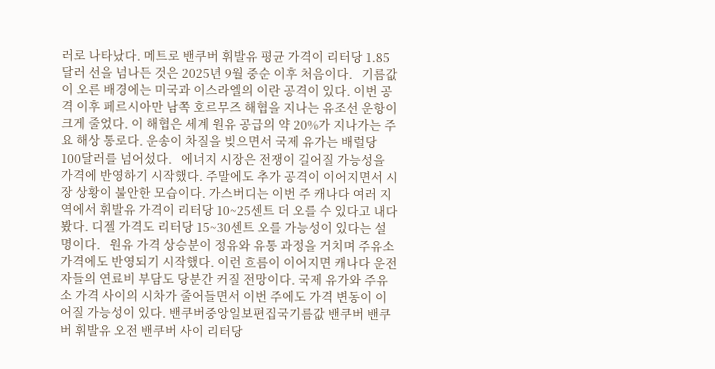러로 나타났다. 메트로 밴쿠버 휘발유 평균 가격이 리터당 1.85달러 선을 넘나든 것은 2025년 9월 중순 이후 처음이다.   기름값이 오른 배경에는 미국과 이스라엘의 이란 공격이 있다. 이번 공격 이후 페르시아만 남쪽 호르무즈 해협을 지나는 유조선 운항이 크게 줄었다. 이 해협은 세계 원유 공급의 약 20%가 지나가는 주요 해상 통로다. 운송이 차질을 빚으면서 국제 유가는 배럴당 100달러를 넘어섰다.   에너지 시장은 전쟁이 길어질 가능성을 가격에 반영하기 시작했다. 주말에도 추가 공격이 이어지면서 시장 상황이 불안한 모습이다. 가스버디는 이번 주 캐나다 여러 지역에서 휘발유 가격이 리터당 10~25센트 더 오를 수 있다고 내다봤다. 디젤 가격도 리터당 15~30센트 오를 가능성이 있다는 설명이다.   원유 가격 상승분이 정유와 유통 과정을 거치며 주유소 가격에도 반영되기 시작했다. 이런 흐름이 이어지면 캐나다 운전자들의 연료비 부담도 당분간 커질 전망이다. 국제 유가와 주유소 가격 사이의 시차가 줄어들면서 이번 주에도 가격 변동이 이어질 가능성이 있다. 밴쿠버중앙일보편집국기름값 밴쿠버 밴쿠버 휘발유 오전 밴쿠버 사이 리터당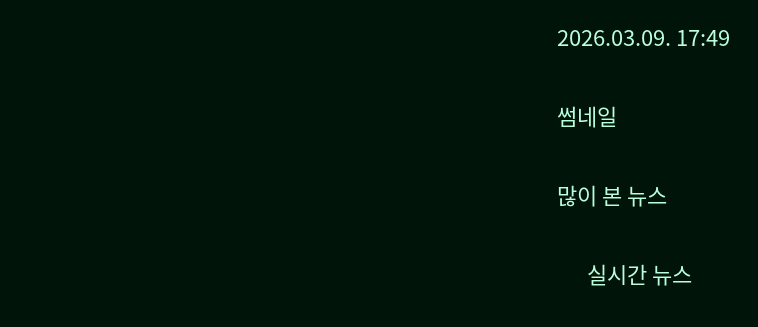2026.03.09. 17:49

썸네일

많이 본 뉴스

      실시간 뉴스